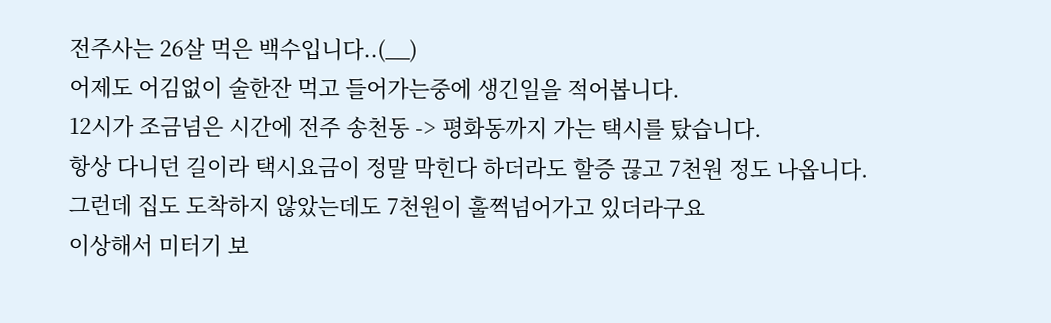전주사는 26살 먹은 백수입니다..(__)
어제도 어김없이 술한잔 먹고 들어가는중에 생긴일을 적어봅니다.
12시가 조금넘은 시간에 전주 송천동 -> 평화동까지 가는 택시를 탔습니다.
항상 다니던 길이라 택시요금이 정말 막힌다 하더라도 할증 끊고 7천원 정도 나옵니다.
그런데 집도 도착하지 않았는데도 7천원이 훌쩍넘어가고 있더라구요
이상해서 미터기 보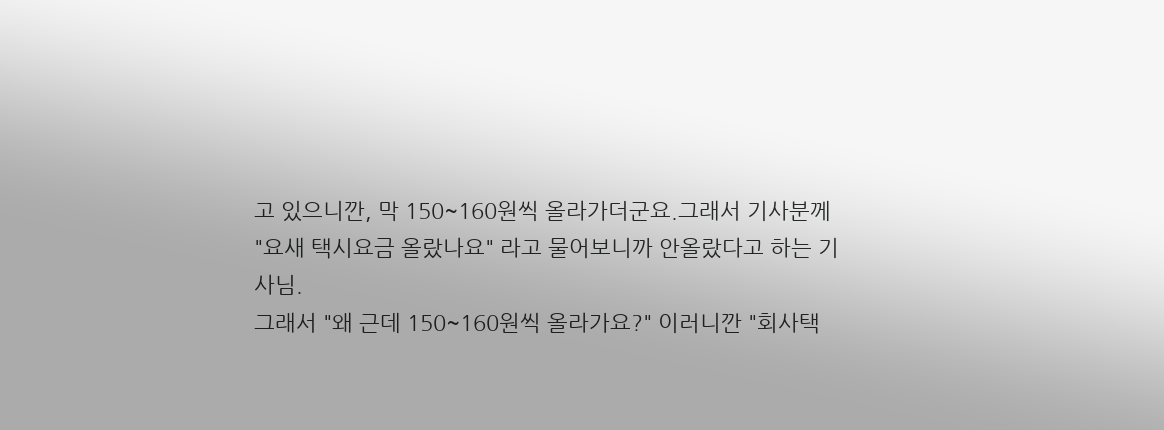고 있으니깐, 막 150~160원씩 올라가더군요.그래서 기사분께
"요새 택시요금 올랐나요" 라고 물어보니까 안올랐다고 하는 기사님.
그래서 "왜 근데 150~160원씩 올라가요?" 이러니깐 "회사택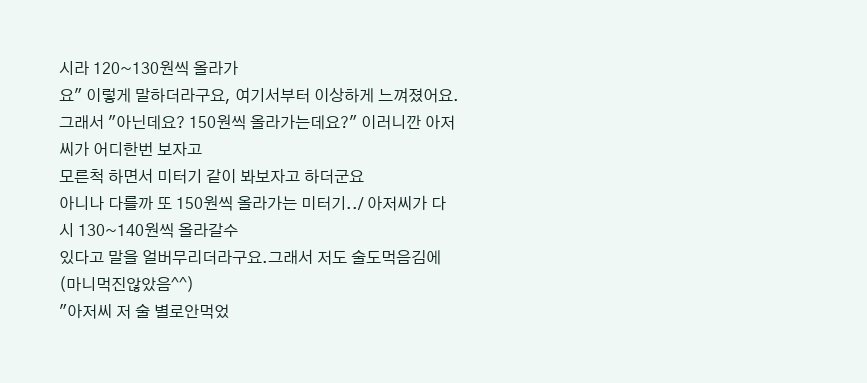시라 120~130원씩 올라가
요" 이렇게 말하더라구요, 여기서부터 이상하게 느껴졌어요.
그래서 "아닌데요? 150원씩 올라가는데요?" 이러니깐 아저씨가 어디한번 보자고
모른척 하면서 미터기 같이 봐보자고 하더군요
아니나 다를까 또 150원씩 올라가는 미터기../ 아저씨가 다시 130~140원씩 올라갈수
있다고 말을 얼버무리더라구요.그래서 저도 술도먹음김에(마니먹진않았음^^)
"아저씨 저 술 별로안먹었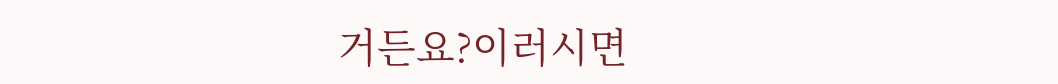거든요?이러시면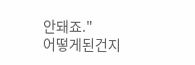안돼죠."
어떻게된건지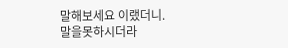말해보세요 이랬더니.
말을못하시더라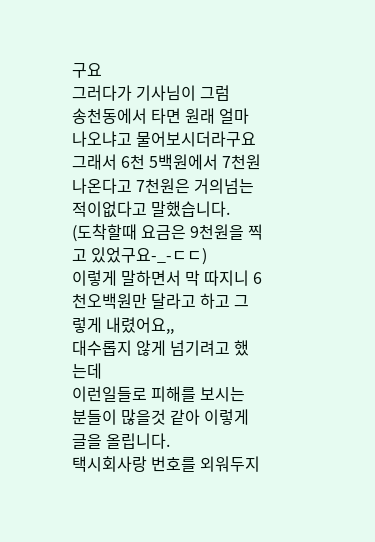구요
그러다가 기사님이 그럼
송천동에서 타면 원래 얼마나오냐고 물어보시더라구요
그래서 6천 5백원에서 7천원 나온다고 7천원은 거의넘는적이없다고 말했습니다.
(도착할때 요금은 9천원을 찍고 있었구요-_-ㄷㄷ)
이렇게 말하면서 막 따지니 6천오백원만 달라고 하고 그렇게 내렸어요,,
대수롭지 않게 넘기려고 했는데
이런일들로 피해를 보시는 분들이 많을것 같아 이렇게 글을 올립니다.
택시회사랑 번호를 외워두지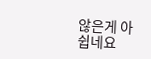않은게 아쉽네요